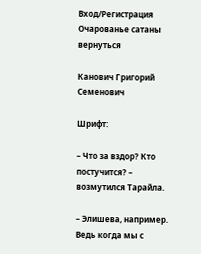Вход/Регистрация
Очарованье сатаны
вернуться

Канович Григорий Семенович

Шрифт:

– Что за вздор? Кто постучится? – возмутился Тарайла.

– Элишева, например. Ведь когда мы с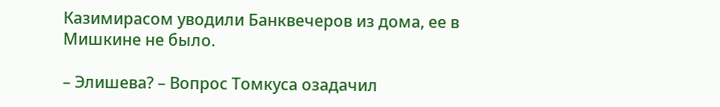Казимирасом уводили Банквечеров из дома, ее в Мишкине не было.

– Элишева? – Вопрос Томкуса озадачил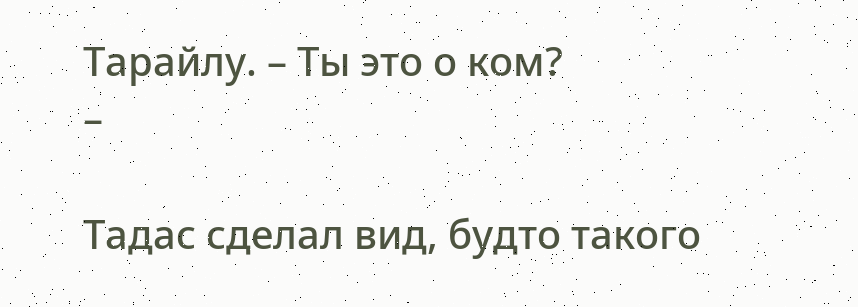Тарайлу. – Ты это о ком?
–

Тадас сделал вид, будто такого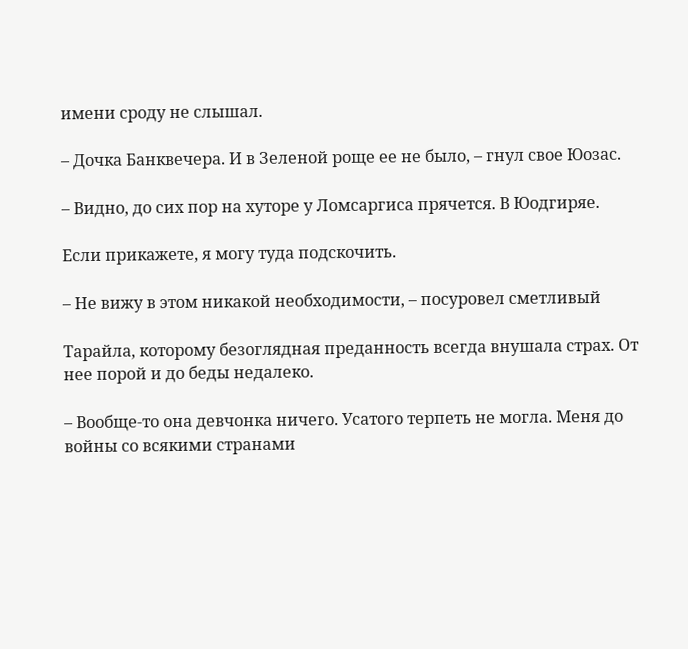имени сроду не слышал.

– Дочка Банквечера. И в Зеленой роще ее не было, – гнул свое Юозас.

– Видно, до сих пор на хуторе у Ломсаргиса прячется. В Юодгиряе.

Если прикажете, я могу туда подскочить.

– Не вижу в этом никакой необходимости, – посуровел сметливый

Тарайла, которому безоглядная преданность всегда внушала страх. От нее порой и до беды недалеко.

– Вообще-то она девчонка ничего. Усатого терпеть не могла. Меня до войны со всякими странами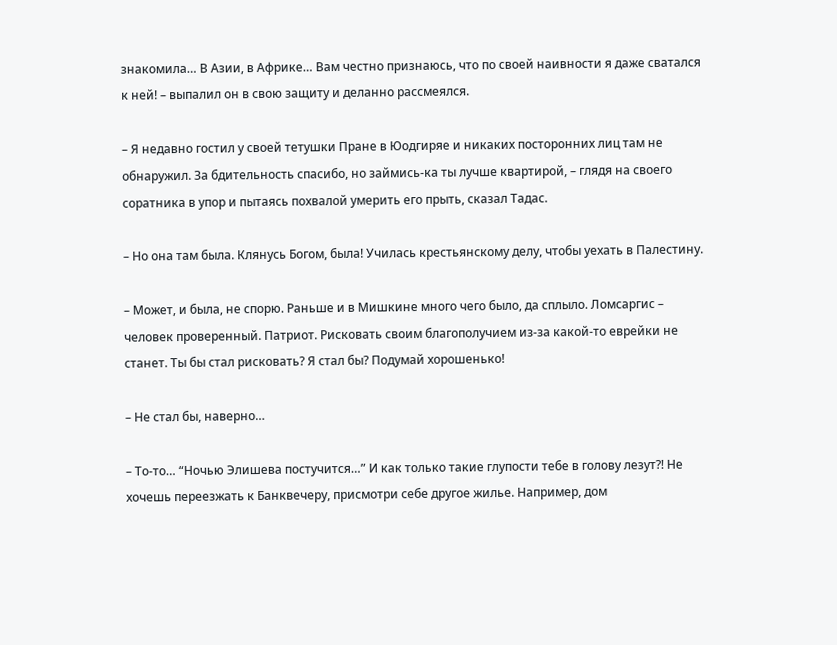знакомила… В Азии, в Африке… Вам честно признаюсь, что по своей наивности я даже сватался к ней! – выпалил он в свою защиту и деланно рассмеялся.

– Я недавно гостил у своей тетушки Пране в Юодгиряе и никаких посторонних лиц там не обнаружил. За бдительность спасибо, но займись-ка ты лучше квартирой, – глядя на своего соратника в упор и пытаясь похвалой умерить его прыть, сказал Тадас.

– Но она там была. Клянусь Богом, была! Училась крестьянскому делу, чтобы уехать в Палестину.

– Может, и была, не спорю. Раньше и в Мишкине много чего было, да сплыло. Ломсаргис – человек проверенный. Патриот. Рисковать своим благополучием из-за какой-то еврейки не станет. Ты бы стал рисковать? Я стал бы? Подумай хорошенько!

– Не стал бы, наверно…

– То-то… “Ночью Элишева постучится…” И как только такие глупости тебе в голову лезут?! Не хочешь переезжать к Банквечеру, присмотри себе другое жилье. Например, дом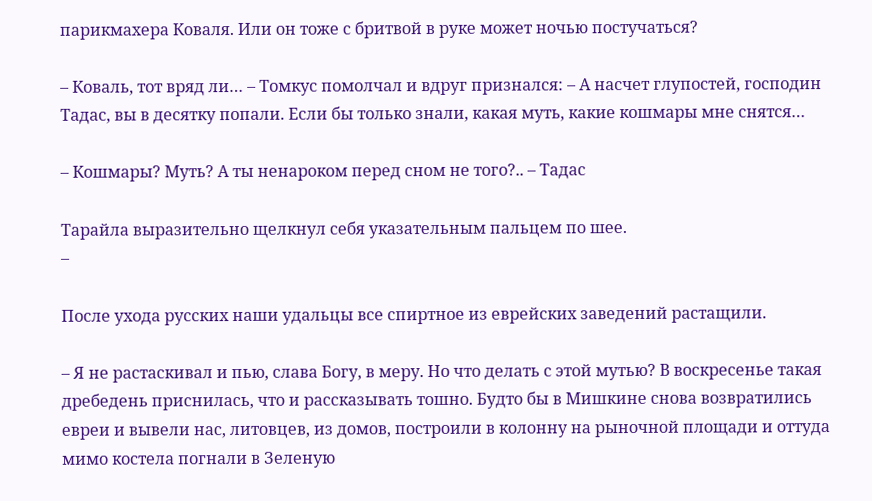парикмахера Коваля. Или он тоже с бритвой в руке может ночью постучаться?

– Коваль, тот вряд ли… – Томкус помолчал и вдруг признался: – А насчет глупостей, господин Тадас, вы в десятку попали. Если бы только знали, какая муть, какие кошмары мне снятся…

– Кошмары? Муть? А ты ненароком перед сном не того?.. – Тадас

Тарайла выразительно щелкнул себя указательным пальцем по шее.
–

После ухода русских наши удальцы все спиртное из еврейских заведений растащили.

– Я не растаскивал и пью, слава Богу, в меру. Но что делать с этой мутью? В воскресенье такая дребедень приснилась, что и рассказывать тошно. Будто бы в Мишкине снова возвратились евреи и вывели нас, литовцев, из домов, построили в колонну на рыночной площади и оттуда мимо костела погнали в Зеленую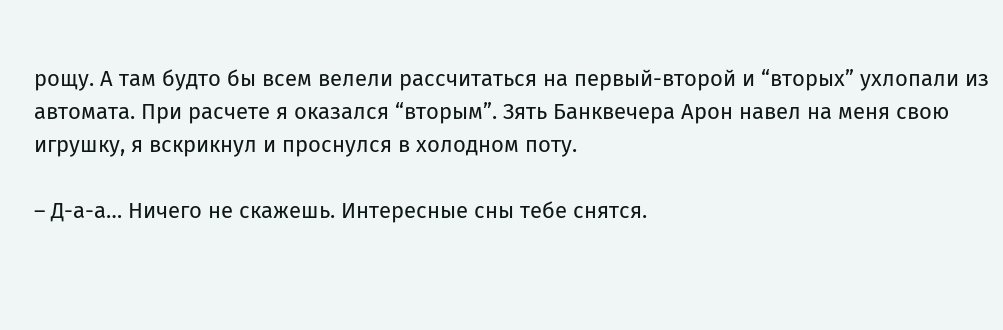рощу. А там будто бы всем велели рассчитаться на первый-второй и “вторых” ухлопали из автомата. При расчете я оказался “вторым”. Зять Банквечера Арон навел на меня свою игрушку, я вскрикнул и проснулся в холодном поту.

– Д-а-а… Ничего не скажешь. Интересные сны тебе снятся.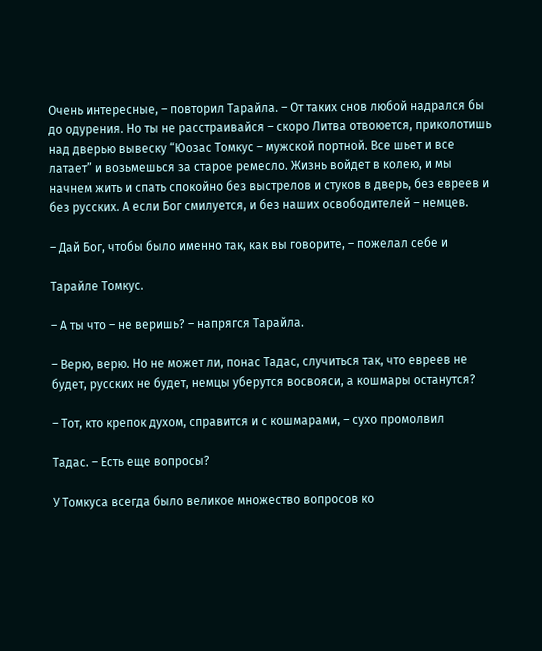Очень интересные, – повторил Тарайла. – От таких снов любой надрался бы до одурения. Но ты не расстраивайся – скоро Литва отвоюется, приколотишь над дверью вывеску “Юозас Томкус – мужской портной. Все шьет и все латает” и возьмешься за старое ремесло. Жизнь войдет в колею, и мы начнем жить и спать спокойно без выстрелов и стуков в дверь, без евреев и без русских. А если Бог смилуется, и без наших освободителей – немцев.

– Дай Бог, чтобы было именно так, как вы говорите, – пожелал себе и

Тарайле Томкус.

– А ты что – не веришь? – напрягся Тарайла.

– Верю, верю. Но не может ли, понас Тадас, случиться так, что евреев не будет, русских не будет, немцы уберутся восвояси, а кошмары останутся?

– Тот, кто крепок духом, справится и с кошмарами, – сухо промолвил

Тадас. – Есть еще вопросы?

У Томкуса всегда было великое множество вопросов ко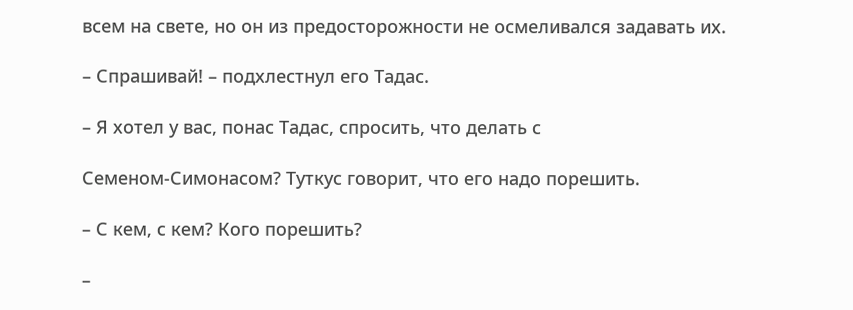всем на свете, но он из предосторожности не осмеливался задавать их.

– Спрашивай! – подхлестнул его Тадас.

– Я хотел у вас, понас Тадас, спросить, что делать с

Семеном-Симонасом? Туткус говорит, что его надо порешить.

– С кем, с кем? Кого порешить?

–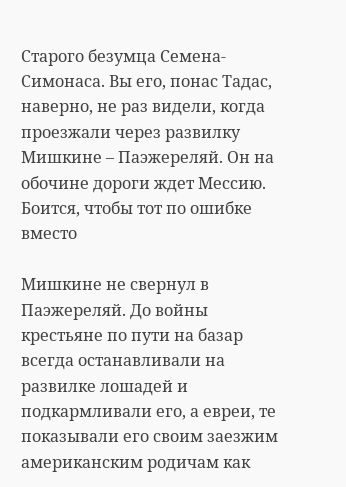Старого безумца Семена-Симонаса. Вы его, понас Тадас, наверно, не раз видели, когда проезжали через развилку Мишкине – Паэжереляй. Он на обочине дороги ждет Мессию. Боится, чтобы тот по ошибке вместо

Мишкине не свернул в Паэжереляй. До войны крестьяне по пути на базар всегда останавливали на развилке лошадей и подкармливали его, а евреи, те показывали его своим заезжим американским родичам как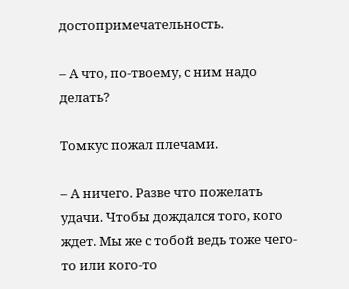достопримечательность.

– А что, по-твоему, с ним надо делать?

Томкус пожал плечами.

– А ничего. Разве что пожелать удачи. Чтобы дождался того, кого ждет. Мы же с тобой ведь тоже чего-то или кого-то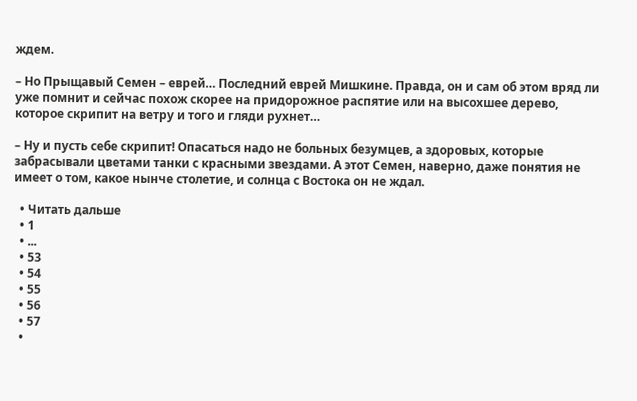ждем.

– Но Прыщавый Семен – еврей… Последний еврей Мишкине. Правда, он и сам об этом вряд ли уже помнит и сейчас похож скорее на придорожное распятие или на высохшее дерево, которое скрипит на ветру и того и гляди рухнет…

– Ну и пусть себе скрипит! Опасаться надо не больных безумцев, а здоровых, которые забрасывали цветами танки с красными звездами. А этот Семен, наверно, даже понятия не имеет о том, какое нынче столетие, и солнца с Востока он не ждал.

  • Читать дальше
  • 1
  • ...
  • 53
  • 54
  • 55
  • 56
  • 57
  •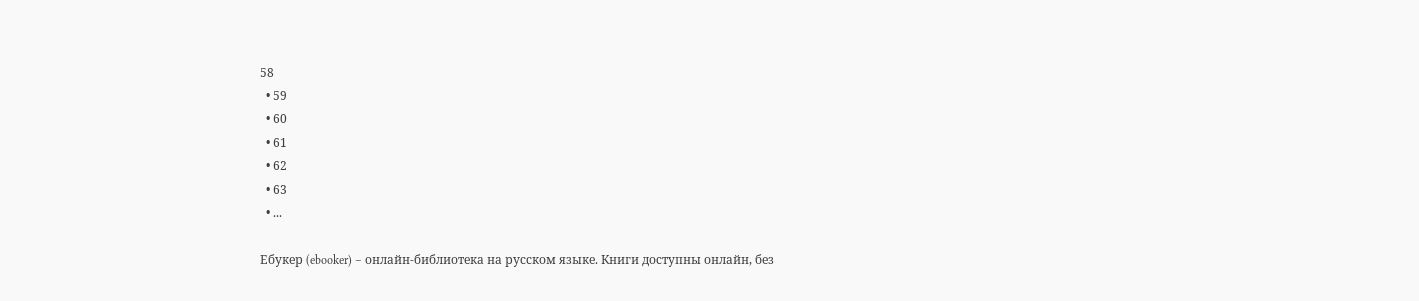58
  • 59
  • 60
  • 61
  • 62
  • 63
  • ...

Ебукер (ebooker) – онлайн-библиотека на русском языке. Книги доступны онлайн, без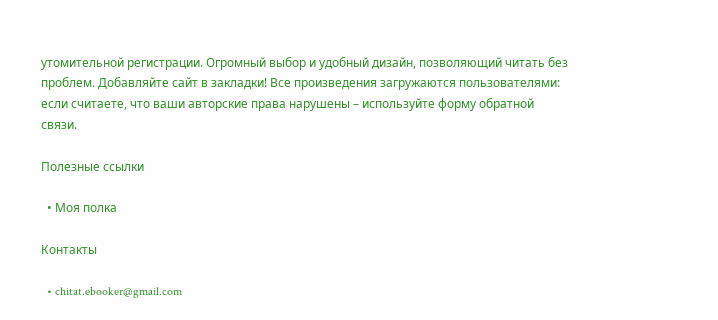утомительной регистрации. Огромный выбор и удобный дизайн, позволяющий читать без проблем. Добавляйте сайт в закладки! Все произведения загружаются пользователями: если считаете, что ваши авторские права нарушены – используйте форму обратной связи.

Полезные ссылки

  • Моя полка

Контакты

  • chitat.ebooker@gmail.com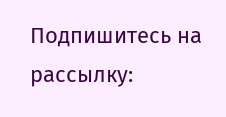Подпишитесь на рассылку: